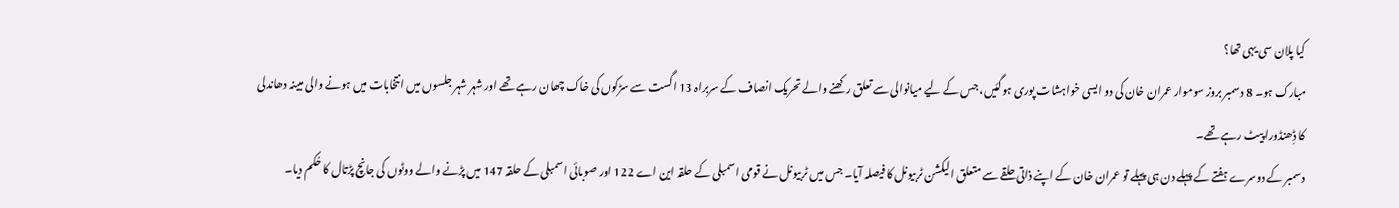کیا پلان سی یہی تھا؟
مبارک ہو۔ 8 دسمبر بروز سوموار عمران خان کی دو ایسی خواہشات پوری ہوگئیں، جس کے لیے میانوالی سے تعلق رکھنے والے تحریک انصاف کے سربراہ 13 اگست سے سڑکوں کی خاک چھان رہے تھے اور شہر شہر جلسوں میں انتخابات میں ہونے والی مبینہ دھاندلی کا ڈِھنڈورا پیٹ رہے تھے۔
دسمبر کے دوسرے ہفتے کے پہلے دن ہی پہلے تو عمران خان کے اپنے ذاتی حلقے سے متعلق الیکشن ٹربیونل کا فیصلہ آیا۔ جس میں ٹربیونل نے قومی اسمبلی کے حلقہ این اے 122 اور صوبائی اسمبلی کے حلقہ 147 میں پڑنے والے ووٹوں کی جانچ پڑتال کا حُکم دیا۔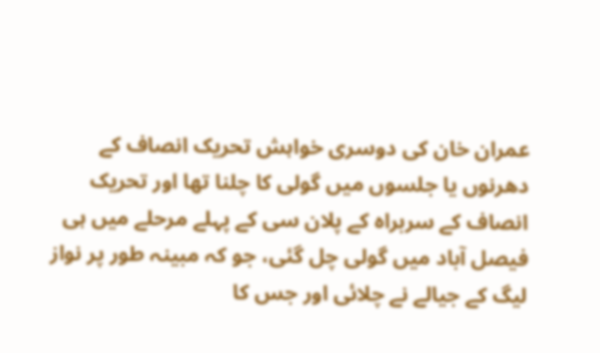عمران خان کی دوسری خواہش تحریک انصاف کے دھرنوں یا جلسوں میں گولی کا چلنا تھا اور تحریک انصاف کے سربراہ کے پلان سی کے پہلے مرحلے میں ہی فیصل آباد میں گولی چل گئی، جو کہ مبینہ طور پر نواز لیگ کے جیالے نے چلائی اور جس کا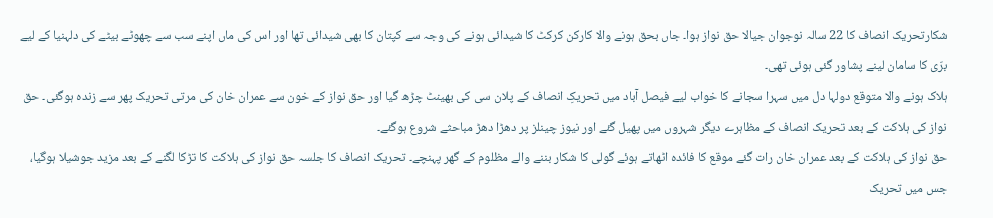شکارتحریک انصاف کا 22 سالہ نوجوان جیالا حق نواز ہوا۔ جاں بحق ہونے والا کارکن کرکٹ کا شیدائی ہونے کی وجہ سے کپتان کا بھی شیدائی تھا اور اس کی ماں اپنے سب سے چھوٹے بیٹے کی دلہنیا کے لیے برّی کا سامان لینے پشاور گئی ہوئی تھی۔
ہلاک ہونے والا متوقع دولہا دل میں سہرا سجانے کا خواب لیے فیصل آباد میں تحریکِ انصاف کے پلان سی کی بھینٹ چڑھ گیا اور حق نواز کے خون سے عمران خان کی مرتی تحریک پھر سے زندہ ہوگئی۔ حق نواز کی ہلاکت کے بعد تحریک انصاف کے مظاہرے دیگر شہروں میں پھیل گئے اور نیوز چینلز پر دھڑا دھڑ مباحثے شروع ہوگئے۔
حق نواز کی ہلاکت کے بعد عمران خان رات گئے موقع کا فائدہ اٹھاتے ہوئے گولی کا شکار بننے والے مظلوم کے گھر پہنچے۔ تحریک انصاف کا جلسہ حق نواز کی ہلاکت کا تڑکا لگنے کے بعد مزید جوشیلا ہوگیا، جس میں تحریک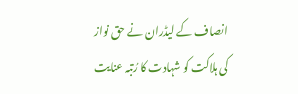انصاف کے لیڈران نے حق نواز کی ہلاکت کو شہادت کا رُتبہ عنایت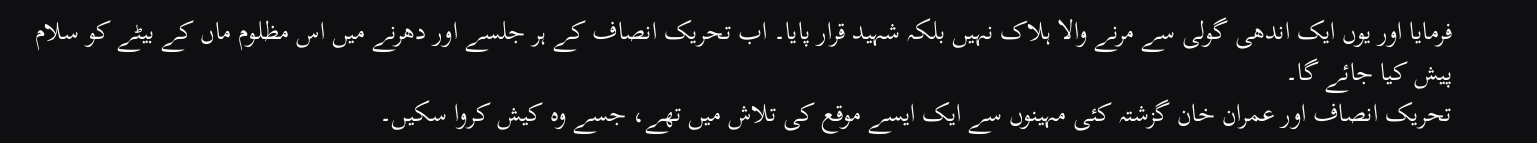فرمایا اور یوں ایک اندھی گولی سے مرنے والا ہلاک نہیں بلکہ شہید قرار پایا۔ اب تحریک انصاف کے ہر جلسے اور دھرنے میں اس مظلوم ماں کے بیٹے کو سلام پیش کیا جائے گا۔
تحریک انصاف اور عمران خان گزشتہ کئی مہینوں سے ایک ایسے موقع کی تلاش میں تھے، جسے وہ کیش کروا سکیں۔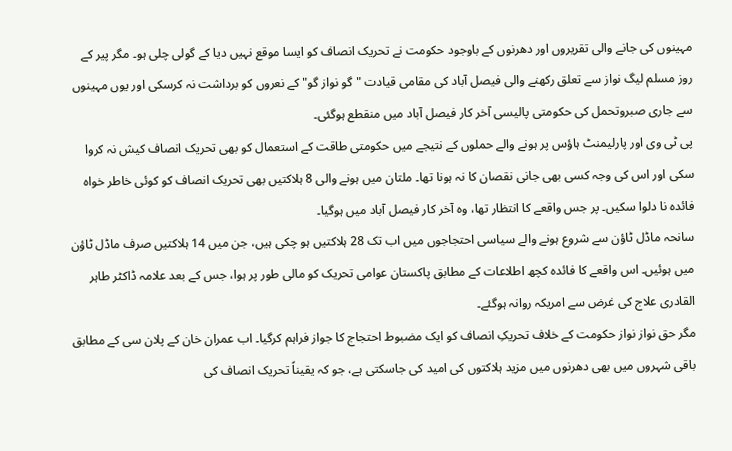مہینوں کی جانے والی تقریروں اور دھرنوں کے باوجود حکومت نے تحریک انصاف کو ایسا موقع نہیں دیا کے گولی چلی ہو۔ مگر پیر کے روز مسلم لیگ نواز سے تعلق رکھنے والی فیصل آباد کی مقامی قیادت "گو نواز گو" کے نعروں کو برداشت نہ کرسکی اور یوں مہینوں سے جاری صبروتحمل کی حکومتی پالیسی آخر کار فیصل آباد میں منقطع ہوگئی۔
پی ٹی وی اور پارلیمنٹ ہاؤس پر ہونے والے حملوں کے نتیجے میں حکومتی طاقت کے استعمال کو بھی تحریک انصاف کیش نہ کروا سکی اور اس کی وجہ کسی بھی جانی نقصان کا نہ ہونا تھا۔ ملتان میں ہونے والی 8 ہلاکتیں بھی تحریک انصاف کو کوئی خاطر خواہ فائدہ نا دلوا سکیں۔ پر جس واقعے کا انتظار تھا، وہ آخر کار فیصل آباد میں ہوگیا۔
سانحہ ماڈل ٹاؤن سے شروع ہونے والے سیاسی احتجاجوں میں اب تک 28 ہلاکتیں ہو چکی ہیں، جن میں 14 ہلاکتیں صرف ماڈل ٹاؤن میں ہوئیں۔ اس واقعے کا فائدہ کچھ اطلاعات کے مطابق پاکستان عوامی تحریک کو مالی طور پر ہوا، جس کے بعد علامہ ڈاکٹر طاہر القادری علاج کی غرض سے امریکہ روانہ ہوگئے۔
مگر حق نواز نواز حکومت کے خلاف تحریکِ انصاف کو ایک مضبوط احتجاج کا جواز فراہم کرگیا۔ اب عمران خان کے پلان سی کے مطابق باقی شہروں میں بھی دھرنوں میں مزید ہلاکتوں کی امید کی جاسکتی ہے، جو کہ یقیناً تحریک انصاف کی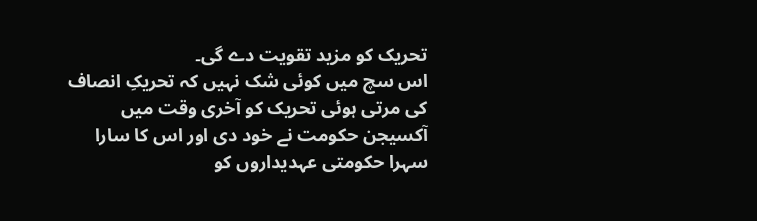تحریک کو مزید تقویت دے گی۔
اس سچ میں کوئی شک نہیں کہ تحریکِ انصاف کی مرتی ہوئی تحریک کو آخری وقت میں آکسیجن حکومت نے خود دی اور اس کا سارا سہرا حکومتی عہدیداروں کو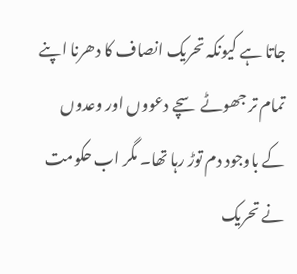جاتا ہے کیونکہ تحریک انصاف کا دھرنا اپنے تمام تر جھوٹے سچے دعووں اور وعدوں کے باوجود دم توڑ رہا تھا۔ مگر اب حکومت نے تحریک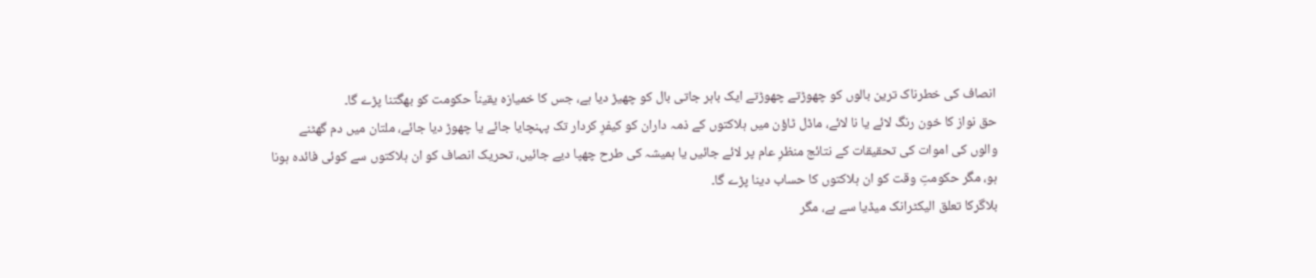انصاف کی خطرناک ترین بالوں کو چھوڑتے چھوڑتے ایک باہر جاتی بال کو چھیڑ دیا ہے، جس کا خمیازہ یقیناً حکومت کو بھگتنا پڑے گا۔
حق نواز کا خون رنگ لائے یا نا لائے، ماڈل ٹاؤن میں ہلاکتوں کے ذمہ داران کو کیفرِ کردار تک پہنچایا جائے یا چھوڑ دیا جائے، ملتان میں دم گھٹنے والوں کی اموات کی تحقیقات کے نتائج منظرِ عام پر لائے جائیں یا ہمیشہ کی طرح چھپا دیے جائیں، تحریک انصاف کو ان ہلاکتوں سے کوئی فائدہ ہونا ہو، مگر حکومتِ وقت کو ان ہلاکتوں کا حساب دینا پڑے گا۔
بلاگرکا تعلق الیکٹرانک میڈیا سے ہے، مگر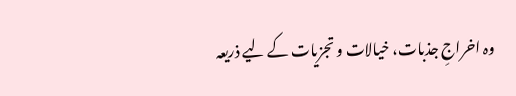وہ اخراجِ جذبات، خیالات و تجزیات کے لیے ذریعہ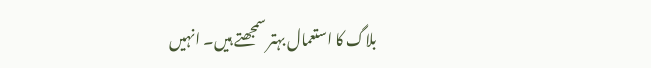بلاگ کا استعمال بہتر سمجھتے ہیں۔ انہیں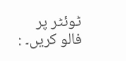ٹوئٹر پر فالو کریں۔ :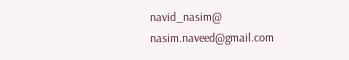navid_nasim@
nasim.naveed@gmail.com